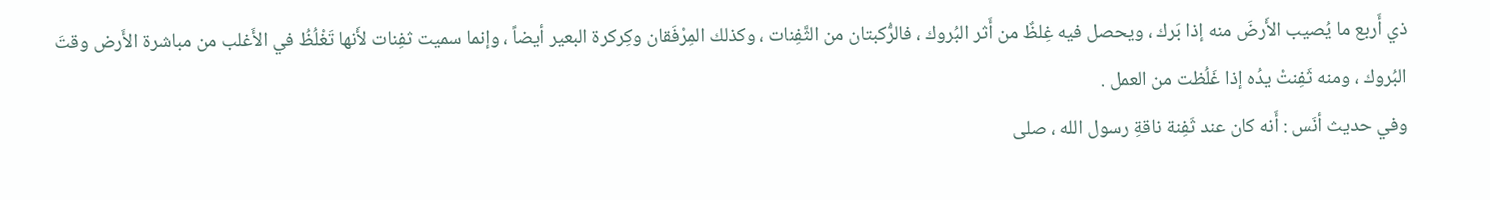ذي أَربع ما يُصيب الأَرضَ منه إذا بَرك ، ويحصل فيه غِلظٌ من أَثر البُروك ، فالرُّكبتان من الثَّفِنات ، وكذلك المِرْفَقان وكِركرة البعير أيضاً ، وإنما سميت ثفِنات لأَنها تَغْلُظُ في الأَغلب من مباشرة الأَرض وقتَ البُروك ، ومنه ثَفِنتْ يدُه إذا غَلُظت من العمل .
وفي حديث أنَس : أَنه كان عند ثَفِنة ناقةِ رسول الله ، صلى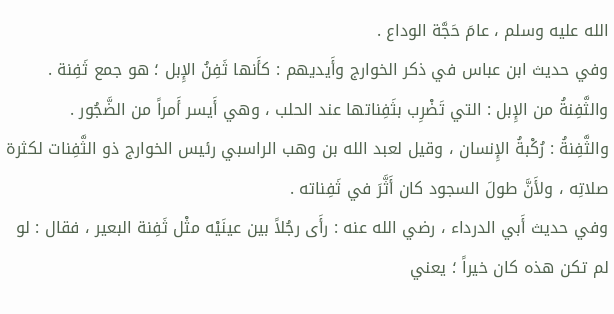الله عليه وسلم ، عامَ حَجَّة الوداع .
وفي حديث ابن عباس في ذكر الخوارج وأَيديهم : كأَنها ثَفِنُ الإِبل ؛ هو جمع ثَفِنة .
والثَّفِنةُ من الإِبل : التي تَضْرِب بثَفِناتها عند الحلب ، وهي أَيسر أَمراً من الضَّجُور .
والثَّفِنةُ : رُكْبةُ الإِنسان ، وقيل لعبد الله بن وهب الراسبي رئيس الخوارج ذو الثَّفِنات لكثرة صلاتِه ، ولأَنَّ طولَ السجود كان أَثَّرَ في ثَفِناته .
وفي حديث أَبي الدرداء ، رضي الله عنه : رأَى رجُلاً بين عينَيْه مثْل ثَفِنة البعير ، فقال : لو لم تكن هذه كان خيراً ؛ يعني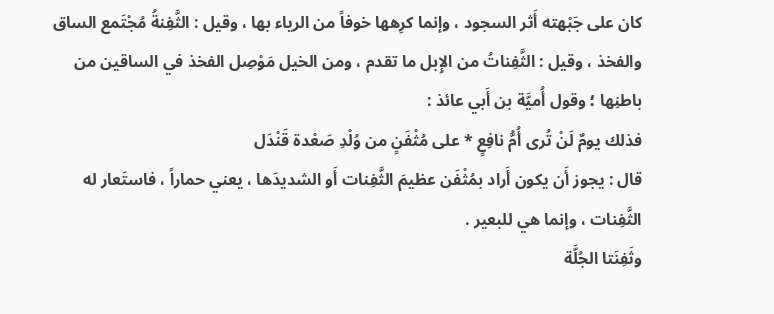كان على جَبْهته أَثر السجود ، وإنما كرِهها خوفاً من الرياء بها ، وقيل : الثَّفِنةُ مُجْتَمع الساق والفخذ ، وقيل : الثَّفِناتُ من الإِبل ما تقدم ، ومن الخيل مَوْصِل الفخذ في الساقين من باطنِها ؛ وقول أُميَّة بن أَبي عائذ :
فذلك يومٌ لَنْ تُرى أُمُّ نافِعٍ * على مُثْفَنٍ من وُلْدِ صَعْدة قَنْدَل
قال : يجوز أَن يكون أَراد بمُثْفَن عظيمَ الثَّفِنات أَو الشديدَها ، يعني حماراً ، فاستَعار له الثَّفِنات ، وإنما هي للبعير .
وثَفِنَتا الجُلَّة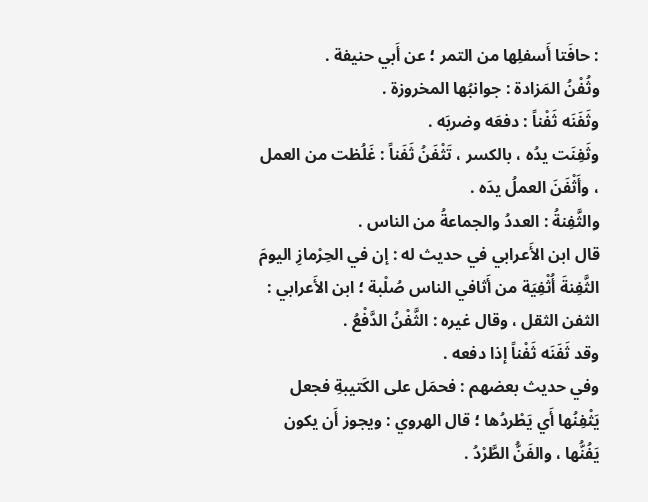: حافَتا أَسفلِها من التمر ؛ عن أَبي حنيفة .
وثُفْنُ المَزادة : جوانبُها المخروزة .
وثَفَنَه ثَفْناً : دفعَه وضربَه .
وثَفِنَت يدُه ، بالكسر ، تَثْفَنُ ثَفَناً : غَلُظت من العمل ، وأَثْفَنَ العملُ يدَه .
والثَّفِنةُ : العددُ والجماعةُ من الناس .
قال ابن الأَعرابي في حديث له : إن في الحِرْمازِ اليومَ الثَّفِنةَ أُثْفِيَة من أَثافي الناس صُلْبة ؛ ابن الأَعرابي : الثفن الثقل ، وقال غيره : الثَّفْنُ الدَّفْعُ .
وقد ثَفَنَه ثَفْناً إذا دفعه .
وفي حديث بعضهم : فحمَل على الكَتيبةِ فجعل يَثْفِنُها أَي يَطْردُها ؛ قال الهروي : ويجوز أَن يكون يَفُنُّها ، والفَنُّ الطَّرْدُ .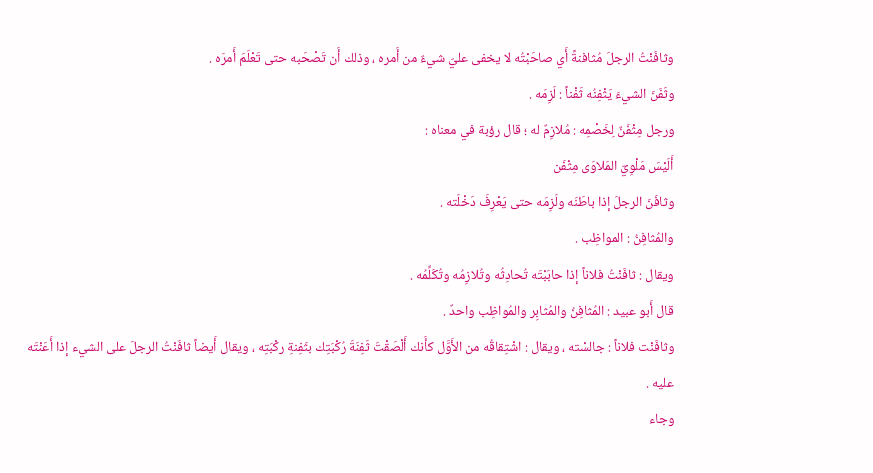وثافَنْتُ الرجلَ مُثافنةً أَي صاحَبْتُه لا يخفى عليّ شيءٌ من أَمره ، وذلك أَن تَصْحَبه حتى تَعْلَمَ أَمرَه .
وثَفَنَ الشيءَ يَثْفِنُه ثَفْناً : لَزِمَه .
ورجل مِثْفَنٌ لِخَصْمِه : مُلازِمٌ له ؛ قال رؤبة في معناه :
أَلَيْسَ مَلْوِيّ المَلاوَى مِثْفَن
وثافَنَ الرجلَ إذا باطَنَه ولَزِمَه حتى يَعْرِفَ دَخْلَته .
والمُثافِنُ : المواظِب .
ويقال : ثافَنْتُ فلاناً إذا حابَبْتَه تُحادِثُه وتُلازِمُه وتُكَلِّمُه .
قال أَبو عبيد : المُثافِنُ والمُثابِر والمُواظِب واحدٌ .
وثافَنْت فلاناً : جالسْته ، ويقال : اشْتِقاقُه من الأَوَّل كأَنك أَلْصَقْتَ ثَفِنَةَ رُكْبَتِك بثَفِنةِ ركْبَتِه ، ويقال أَيضاً ثافَنْتُ الرجلَ على الشيء إذا أَعَنْتَه عليه .
وجاء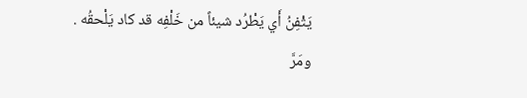يَثْفِنُ أَي يَطْرُد شيئاً من خَلْفِه قد كاد يَلْحقُه .
ومَرَّ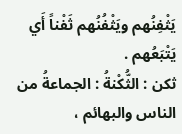يَثْفِنُهم ويَثْفُنُهم ثَفْناً أَي يَتْبَعُهم .
ثكن : الثُّكْنةُ : الجماعةُ من الناس والبهائم ،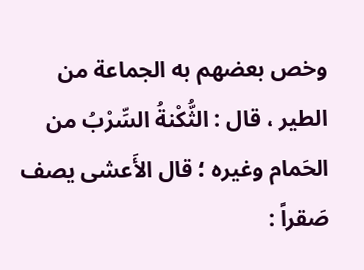وخص بعضهم به الجماعة من الطير ، قال : الثُّكْنةُ السِّرْبُ من الحَمام وغيره ؛ قال الأَعشى يصف صَقراً :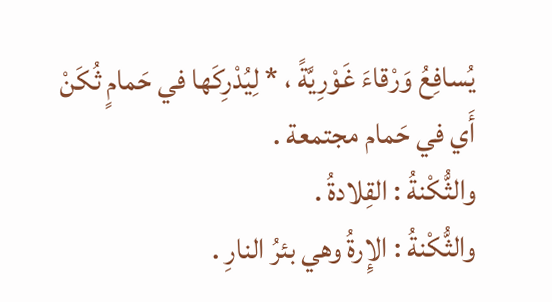يُسافِعُ وَرْقاءَ غَوْرِيَّةً ، * لِيُدْرِكَها في حَمامٍ ثُكَنْ
أَي في حَمام مجتمعة .
والثُّكْنةُ : القِلادةُ .
والثُّكْنةُ : الإِرةُ وهي بئرُ النارِ .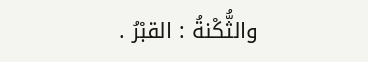والثُّكْنةُ : القبْرُ .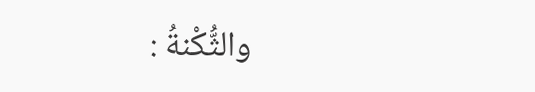والثُّكْنةُ :